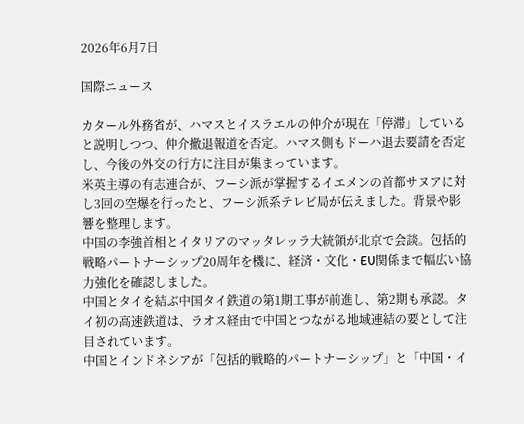2026年6月7日

国際ニュース

カタール外務省が、ハマスとイスラエルの仲介が現在「停滞」していると説明しつつ、仲介撤退報道を否定。ハマス側もドーハ退去要請を否定し、今後の外交の行方に注目が集まっています。
米英主導の有志連合が、フーシ派が掌握するイエメンの首都サヌアに対し3回の空爆を行ったと、フーシ派系テレビ局が伝えました。背景や影響を整理します。
中国の李強首相とイタリアのマッタレッラ大統領が北京で会談。包括的戦略パートナーシップ20周年を機に、経済・文化・EU関係まで幅広い協力強化を確認しました。
中国とタイを結ぶ中国タイ鉄道の第1期工事が前進し、第2期も承認。タイ初の高速鉄道は、ラオス経由で中国とつながる地域連結の要として注目されています。
中国とインドネシアが「包括的戦略的パートナーシップ」と「中国・イ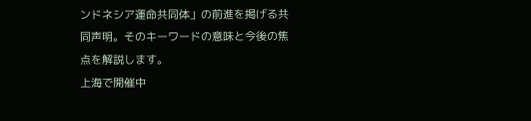ンドネシア運命共同体」の前進を掲げる共同声明。そのキーワードの意味と今後の焦点を解説します。
上海で開催中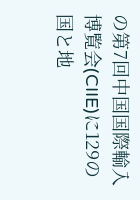の第7回中国国際輸入博覧会(CIIE)に129の国と地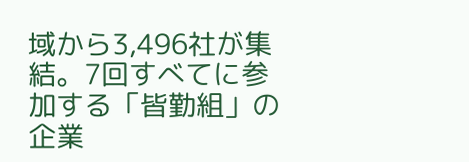域から3,496社が集結。7回すべてに参加する「皆勤組」の企業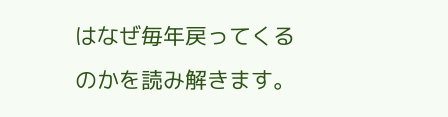はなぜ毎年戻ってくるのかを読み解きます。